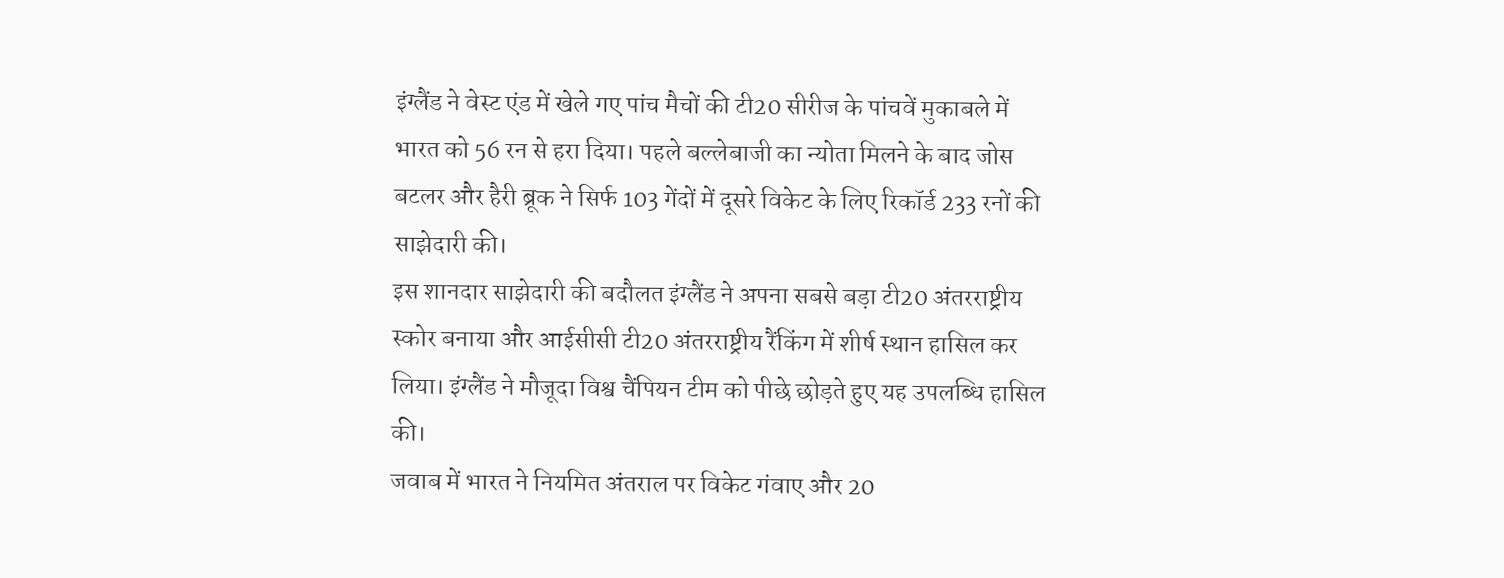इंग्लैंड ने वेस्ट एंड में खेले गए पांच मैचों की टी20 सीरीज के पांचवें मुकाबले में भारत को 56 रन से हरा दिया। पहले बल्लेबाजी का न्योता मिलने के बाद जोस बटलर और हैरी ब्रूक ने सिर्फ 103 गेंदों में दूसरे विकेट के लिए रिकॉर्ड 233 रनों की साझेदारी की।
इस शानदार साझेदारी की बदौलत इंग्लैंड ने अपना सबसे बड़ा टी20 अंतरराष्ट्रीय स्कोर बनाया और आईसीसी टी20 अंतरराष्ट्रीय रैंकिंग में शीर्ष स्थान हासिल कर लिया। इंग्लैंड ने मौजूदा विश्व चैंपियन टीम को पीछे छोड़ते हुए यह उपलब्धि हासिल की।
जवाब में भारत ने नियमित अंतराल पर विकेट गंवाए और 20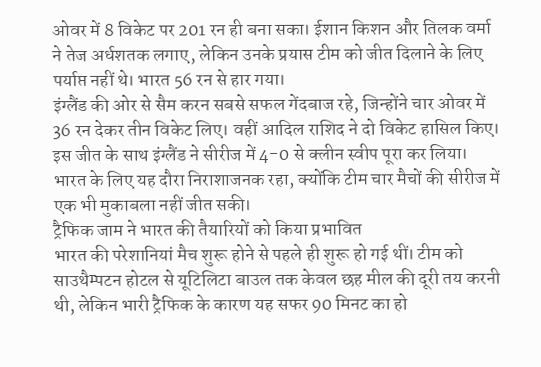ओवर में 8 विकेट पर 201 रन ही बना सका। ईशान किशन और तिलक वर्मा ने तेज अर्धशतक लगाए, लेकिन उनके प्रयास टीम को जीत दिलाने के लिए पर्याप्त नहीं थे। भारत 56 रन से हार गया।
इंग्लैंड की ओर से सैम करन सबसे सफल गेंदबाज रहे, जिन्होंने चार ओवर में 36 रन देकर तीन विकेट लिए। वहीं आदिल राशिद ने दो विकेट हासिल किए।
इस जीत के साथ इंग्लैंड ने सीरीज में 4-0 से क्लीन स्वीप पूरा कर लिया। भारत के लिए यह दौरा निराशाजनक रहा, क्योंकि टीम चार मैचों की सीरीज में एक भी मुकाबला नहीं जीत सकी।
ट्रैफिक जाम ने भारत की तैयारियों को किया प्रभावित
भारत की परेशानियां मैच शुरू होने से पहले ही शुरू हो गई थीं। टीम को साउथैम्पटन होटल से यूटिलिटा बाउल तक केवल छह मील की दूरी तय करनी थी, लेकिन भारी ट्रैफिक के कारण यह सफर 90 मिनट का हो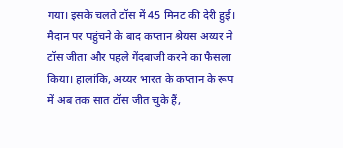गया। इसके चलते टॉस में 45 मिनट की देरी हुई।
मैदान पर पहुंचने के बाद कप्तान श्रेयस अय्यर ने टॉस जीता और पहले गेंदबाजी करने का फैसला किया। हालांकि, अय्यर भारत के कप्तान के रूप में अब तक सात टॉस जीत चुके हैं,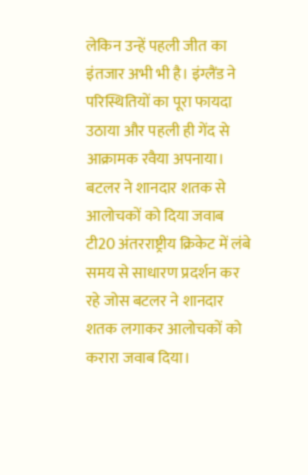लेकिन उन्हें पहली जीत का इंतजार अभी भी है। इंग्लैंड ने परिस्थितियों का पूरा फायदा उठाया और पहली ही गेंद से आक्रामक रवैया अपनाया।
बटलर ने शानदार शतक से आलोचकों को दिया जवाब
टी20 अंतरराष्ट्रीय क्रिकेट में लंबे समय से साधारण प्रदर्शन कर रहे जोस बटलर ने शानदार शतक लगाकर आलोचकों को करारा जवाब दिया।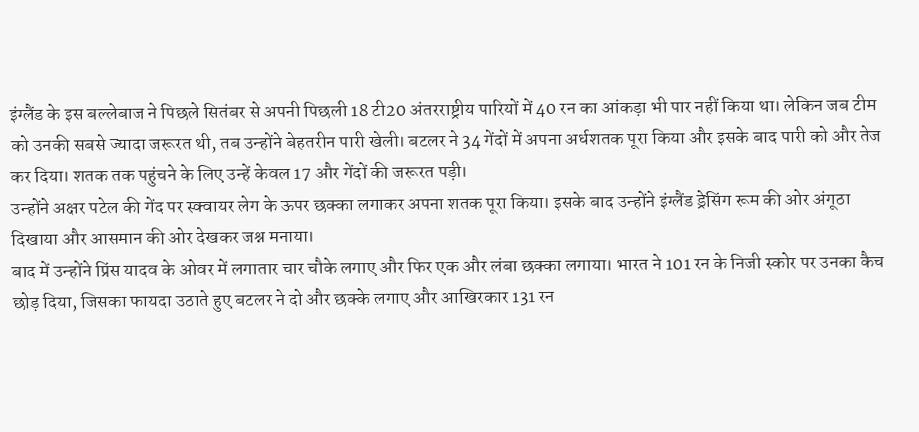इंग्लैंड के इस बल्लेबाज ने पिछले सितंबर से अपनी पिछली 18 टी20 अंतरराष्ट्रीय पारियों में 40 रन का आंकड़ा भी पार नहीं किया था। लेकिन जब टीम को उनकी सबसे ज्यादा जरूरत थी, तब उन्होंने बेहतरीन पारी खेली। बटलर ने 34 गेंदों में अपना अर्धशतक पूरा किया और इसके बाद पारी को और तेज कर दिया। शतक तक पहुंचने के लिए उन्हें केवल 17 और गेंदों की जरूरत पड़ी।
उन्होंने अक्षर पटेल की गेंद पर स्क्वायर लेग के ऊपर छक्का लगाकर अपना शतक पूरा किया। इसके बाद उन्होंने इंग्लैंड ड्रेसिंग रूम की ओर अंगूठा दिखाया और आसमान की ओर देखकर जश्न मनाया।
बाद में उन्होंने प्रिंस यादव के ओवर में लगातार चार चौके लगाए और फिर एक और लंबा छक्का लगाया। भारत ने 101 रन के निजी स्कोर पर उनका कैच छोड़ दिया, जिसका फायदा उठाते हुए बटलर ने दो और छक्के लगाए और आखिरकार 131 रन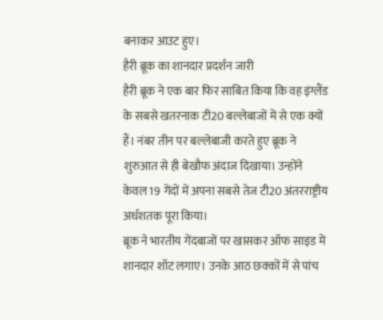बनाकर आउट हुए।
हैरी ब्रूक का शानदार प्रदर्शन जारी
हैरी ब्रूक ने एक बार फिर साबित किया कि वह इंग्लैंड के सबसे खतरनाक टी20 बल्लेबाजों में से एक क्यों हैं। नंबर तीन पर बल्लेबाजी करते हुए ब्रूक ने शुरुआत से ही बेखौफ अंदाज दिखाया। उन्होंने केवल 19 गेंदों में अपना सबसे तेज टी20 अंतरराष्ट्रीय अर्धशतक पूरा किया।
ब्रूक ने भारतीय गेंदबाजों पर खासकर ऑफ साइड में शानदार शॉट लगाए। उनके आठ छक्कों में से पांच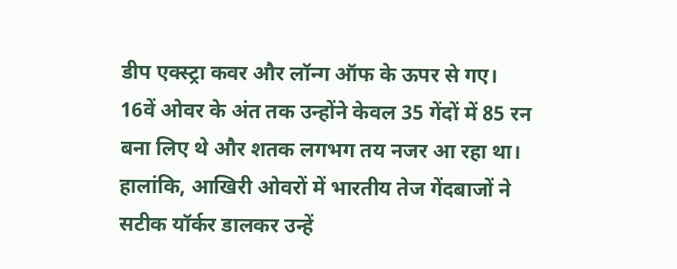डीप एक्स्ट्रा कवर और लॉन्ग ऑफ के ऊपर से गए। 16वें ओवर के अंत तक उन्होंने केवल 35 गेंदों में 85 रन बना लिए थे और शतक लगभग तय नजर आ रहा था। हालांकि, आखिरी ओवरों में भारतीय तेज गेंदबाजों ने सटीक यॉर्कर डालकर उन्हें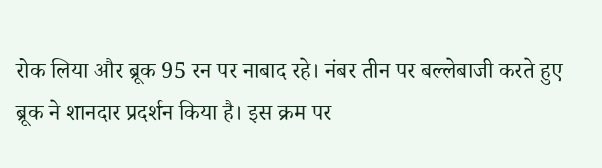रोक लिया और ब्रूक 95 रन पर नाबाद रहे। नंबर तीन पर बल्लेबाजी करते हुए ब्रूक ने शानदार प्रदर्शन किया है। इस क्रम पर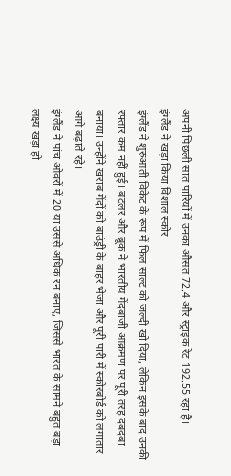अपनी पिछली सात पारियों में उनका औसत 72.4 और स्ट्राइक रेट 192.55 रहा है।
इंग्लैंड ने खड़ा किया विशाल स्कोर
इंग्लैंड ने शुरुआती विकेट के रूप में फिल साल्ट को जल्दी खो दिया, लेकिन इसके बाद उनकी रफ्तार कम नहीं हुई। बटलर और ब्रूक ने भारतीय गेंदबाजी आक्रमण पर पूरी तरह दबदबा बनाया। उन्होंने खराब गेंदों को बाउंड्री के बाहर भेजा और पूरी पारी में स्कोरबोर्ड को लगातार आगे बढ़ाते रहे।
इंग्लैंड ने पांच ओवरों में 20 या उससे अधिक रन बनाए, जिससे भारत के सामने बहुत बड़ा लक्ष्य खड़ा हो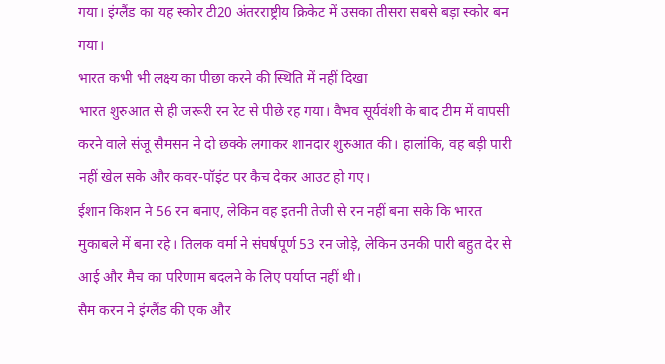गया। इंग्लैंड का यह स्कोर टी20 अंतरराष्ट्रीय क्रिकेट में उसका तीसरा सबसे बड़ा स्कोर बन गया।
भारत कभी भी लक्ष्य का पीछा करने की स्थिति में नहीं दिखा
भारत शुरुआत से ही जरूरी रन रेट से पीछे रह गया। वैभव सूर्यवंशी के बाद टीम में वापसी करने वाले संजू सैमसन ने दो छक्के लगाकर शानदार शुरुआत की। हालांकि, वह बड़ी पारी नहीं खेल सके और कवर-पॉइंट पर कैच देकर आउट हो गए।
ईशान किशन ने 56 रन बनाए, लेकिन वह इतनी तेजी से रन नहीं बना सके कि भारत मुकाबले में बना रहे। तिलक वर्मा ने संघर्षपूर्ण 53 रन जोड़े, लेकिन उनकी पारी बहुत देर से आई और मैच का परिणाम बदलने के लिए पर्याप्त नहीं थी।
सैम करन ने इंग्लैंड की एक और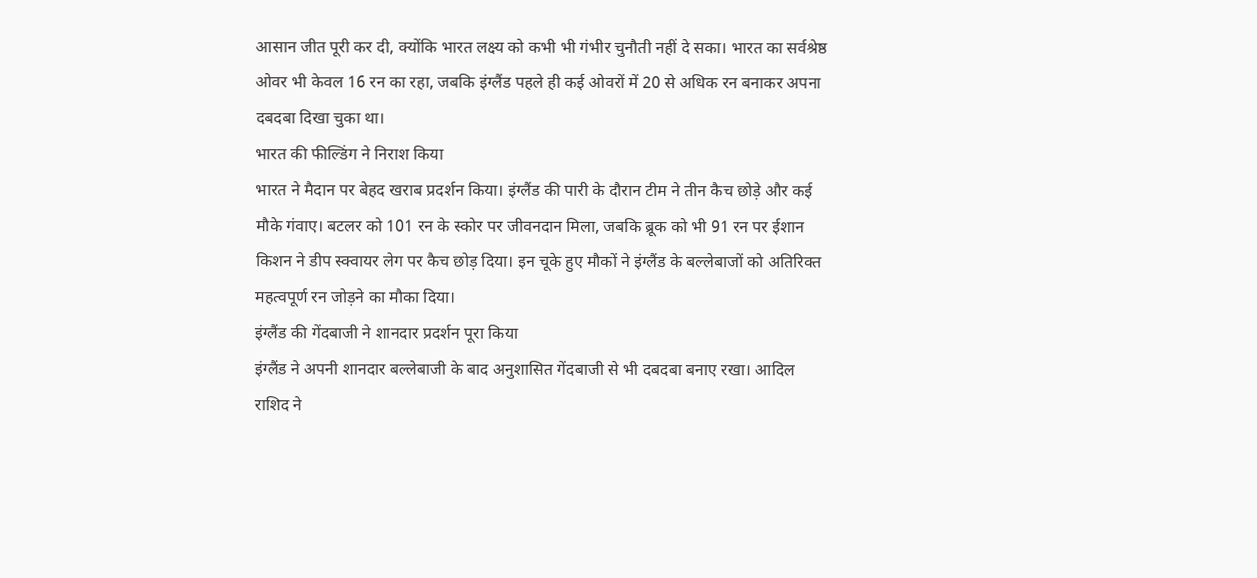आसान जीत पूरी कर दी, क्योंकि भारत लक्ष्य को कभी भी गंभीर चुनौती नहीं दे सका। भारत का सर्वश्रेष्ठ ओवर भी केवल 16 रन का रहा, जबकि इंग्लैंड पहले ही कई ओवरों में 20 से अधिक रन बनाकर अपना दबदबा दिखा चुका था।
भारत की फील्डिंग ने निराश किया
भारत ने मैदान पर बेहद खराब प्रदर्शन किया। इंग्लैंड की पारी के दौरान टीम ने तीन कैच छोड़े और कई मौके गंवाए। बटलर को 101 रन के स्कोर पर जीवनदान मिला, जबकि ब्रूक को भी 91 रन पर ईशान किशन ने डीप स्क्वायर लेग पर कैच छोड़ दिया। इन चूके हुए मौकों ने इंग्लैंड के बल्लेबाजों को अतिरिक्त महत्वपूर्ण रन जोड़ने का मौका दिया।
इंग्लैंड की गेंदबाजी ने शानदार प्रदर्शन पूरा किया
इंग्लैंड ने अपनी शानदार बल्लेबाजी के बाद अनुशासित गेंदबाजी से भी दबदबा बनाए रखा। आदिल राशिद ने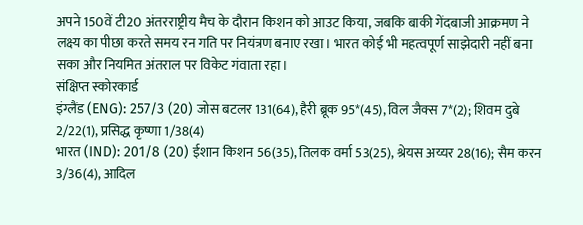अपने 150वें टी20 अंतरराष्ट्रीय मैच के दौरान किशन को आउट किया, जबकि बाकी गेंदबाजी आक्रमण ने लक्ष्य का पीछा करते समय रन गति पर नियंत्रण बनाए रखा। भारत कोई भी महत्वपूर्ण साझेदारी नहीं बना सका और नियमित अंतराल पर विकेट गंवाता रहा।
संक्षिप्त स्कोरकार्ड
इंग्लैंड (ENG): 257/3 (20) जोस बटलर 131(64), हैरी ब्रूक 95*(45), विल जैक्स 7*(2); शिवम दुबे 2/22(1), प्रसिद्ध कृष्णा 1/38(4)
भारत (IND): 201/8 (20) ईशान किशन 56(35), तिलक वर्मा 53(25), श्रेयस अय्यर 28(16); सैम करन 3/36(4), आदिल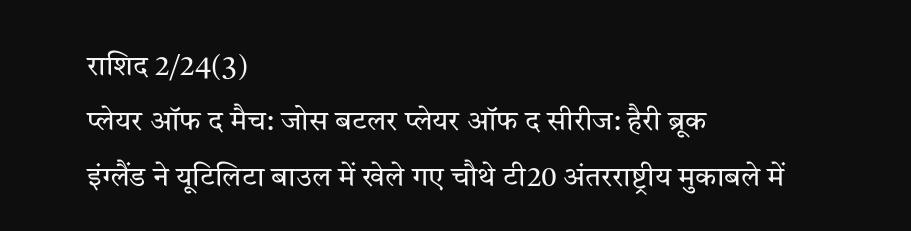राशिद 2/24(3)
प्लेयर ऑफ द मैच: जोस बटलर प्लेयर ऑफ द सीरीज: हैरी ब्रूक
इंग्लैंड ने यूटिलिटा बाउल में खेले गए चौथे टी20 अंतरराष्ट्रीय मुकाबले में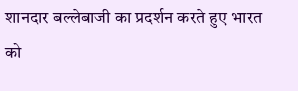शानदार बल्लेबाजी का प्रदर्शन करते हुए भारत को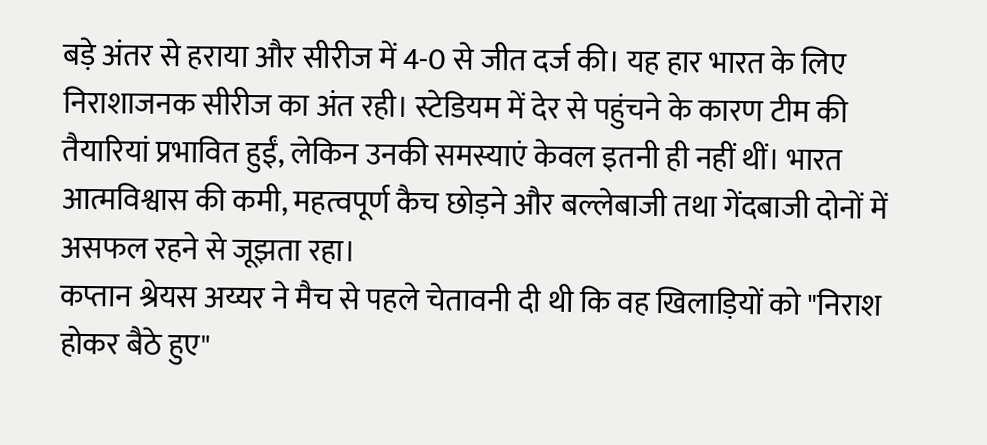बड़े अंतर से हराया और सीरीज में 4-0 से जीत दर्ज की। यह हार भारत के लिए निराशाजनक सीरीज का अंत रही। स्टेडियम में देर से पहुंचने के कारण टीम की तैयारियां प्रभावित हुईं, लेकिन उनकी समस्याएं केवल इतनी ही नहीं थीं। भारत आत्मविश्वास की कमी, महत्वपूर्ण कैच छोड़ने और बल्लेबाजी तथा गेंदबाजी दोनों में असफल रहने से जूझता रहा।
कप्तान श्रेयस अय्यर ने मैच से पहले चेतावनी दी थी कि वह खिलाड़ियों को "निराश होकर बैठे हुए"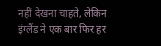नहीं देखना चाहते, लेकिन इंग्लैंड ने एक बार फिर हर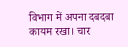विभाग में अपना दबदबा कायम रखा। चार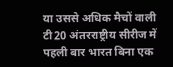या उससे अधिक मैचों वाली टी20 अंतरराष्ट्रीय सीरीज में पहली बार भारत बिना एक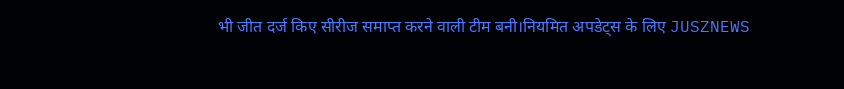भी जीत दर्ज किए सीरीज समाप्त करने वाली टीम बनी।नियमित अपडेट्स के लिए JUSZNEWS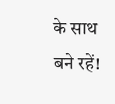के साथ बने रहें!